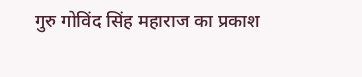गुरु गोविंद सिंह महाराज का प्रकाश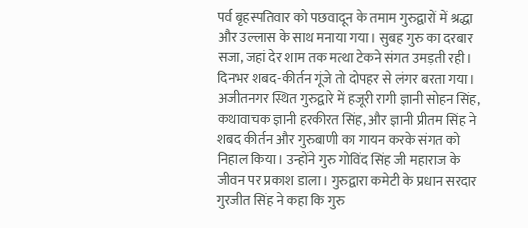पर्व बृहस्पतिवार को पछवादून के तमाम गुरुद्वारों में श्रद्धा और उल्लास के साथ मनाया गया। सुबह गुरु का दरबार सजा, जहां देर शाम तक मत्था टेकने संगत उमड़ती रही। दिनभर शबद-कीर्तन गूंजे तो दोपहर से लंगर बरता गया।
अजीतनगर स्थित गुरुद्वारे में हजूरी रागी ज्ञानी सोहन सिंह, कथावाचक ज्ञानी हरकीरत सिंह, और ज्ञानी प्रीतम सिंह ने शबद कीर्तन और गुरुबाणी का गायन करके संगत को निहाल किया। उन्होंने गुरु गोविंद सिंह जी महाराज के जीवन पर प्रकाश डाला। गुरुद्वारा कमेटी के प्रधान सरदार गुरजीत सिंह ने कहा कि गुरु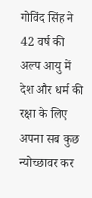गोविंद सिंह ने 42 वर्ष की अल्प आयु में देश और धर्म की रक्षा के लिए अपना सब कुछ न्योच्छावर कर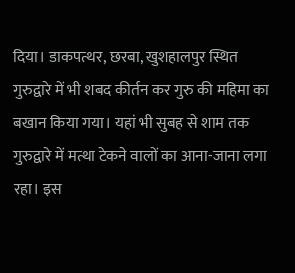दिया। डाकपत्थर, छरबा, खुशहालपुर स्थित गुरुद्वारे में भी शबद कीर्तन कर गुरु की महिमा का बखान किया गया। यहां भी सुबह से शाम तक गुरुद्वारे में मत्था टेकने वालों का आना-जाना लगा रहा। इस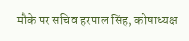मौके पर सचिव हरपाल सिंह, कोषाध्यक्ष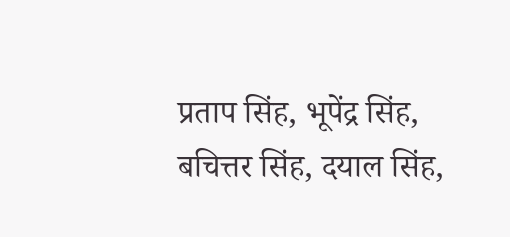प्रताप सिंह, भूपेंद्र सिंह, बचित्तर सिंह, दयाल सिंह,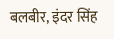बलबीर, इंदर सिंह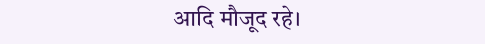आदि मौजूद रहे।